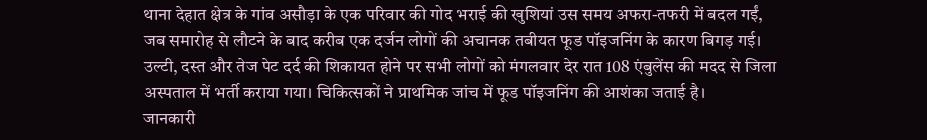थाना देहात क्षेत्र के गांव असौड़ा के एक परिवार की गोद भराई की खुशियां उस समय अफरा-तफरी में बदल गईं, जब समारोह से लौटने के बाद करीब एक दर्जन लोगों की अचानक तबीयत फूड पॉइजनिंग के कारण बिगड़ गई।
उल्टी, दस्त और तेज पेट दर्द की शिकायत होने पर सभी लोगों को मंगलवार देर रात 108 एंबुलेंस की मदद से जिला अस्पताल में भर्ती कराया गया। चिकित्सकों ने प्राथमिक जांच में फूड पॉइजनिंग की आशंका जताई है।
जानकारी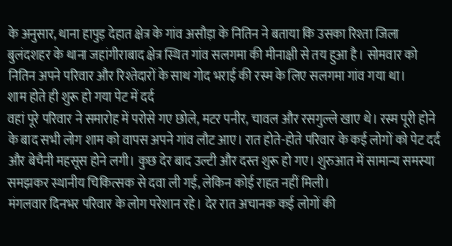के अनुसार, थाना हापुड़ देहात क्षेत्र के गांव असौड़ा के नितिन ने बताया कि उसका रिश्ता जिला बुलंदशहर के थाना जहांगीराबाद क्षेत्र स्थित गांव सलगमा की मीनाक्षी से तय हुआ है। सोमवार को नितिन अपने परिवार और रिश्तेदारों के साथ गोद भराई की रस्म के लिए सलगमा गांव गया था।
शाम होते ही शुरू हो गया पेट में दर्द
वहां पूरे परिवार ने समारोह में परोसे गए छोले, मटर पनीर, चावल और रसगुल्ले खाए थे। रस्म पूरी होने के बाद सभी लोग शाम को वापस अपने गांव लौट आए। रात होते-होते परिवार के कई लोगों को पेट दर्द और बेचैनी महसूस होने लगी। कुछ देर बाद उल्टी और दस्त शुरू हो गए। शुरुआत में सामान्य समस्या समझकर स्थानीय चिकित्सक से दवा ली गई, लेकिन कोई राहत नहीं मिली।
मंगलवार दिनभर परिवार के लोग परेशान रहे। देर रात अचानक कई लोगों की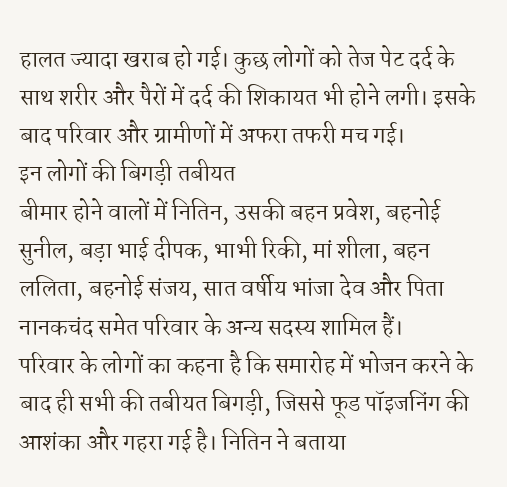हालत ज्यादा खराब हो गई। कुछ लोगों को तेज पेट दर्द के साथ शरीर और पैरों में दर्द की शिकायत भी होने लगी। इसके बाद परिवार और ग्रामीणों में अफरा तफरी मच गई।
इन लोगों की बिगड़ी तबीयत
बीमार होने वालों में नितिन, उसकी बहन प्रवेश, बहनोई सुनील, बड़ा भाई दीपक, भाभी रिकी, मां शीला, बहन ललिता, बहनोई संजय, सात वर्षीय भांजा देव और पिता नानकचंद समेत परिवार के अन्य सदस्य शामिल हैं।
परिवार के लोगों का कहना है कि समारोह में भोजन करने के बाद ही सभी की तबीयत बिगड़ी, जिससे फूड पॉइजनिंग की आशंका और गहरा गई है। नितिन ने बताया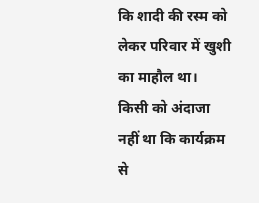कि शादी की रस्म को लेकर परिवार में खुशी का माहौल था। किसी को अंदाजा नहीं था कि कार्यक्रम से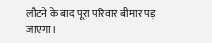लौटने के बाद पूरा परिवार बीमार पड़ जाएगा।